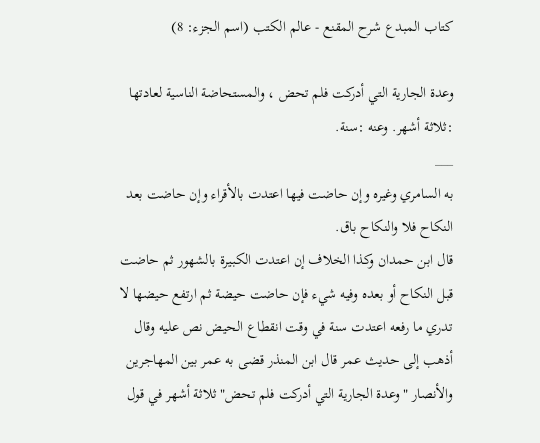كتاب المبدع شرح المقنع - عالم الكتب (اسم الجزء: 8)

وعدة الجارية التي أدركت فلم تحض ، والمستحاضة الناسية لعادتها :ثلاثة أشهر. وعنه :سنة.
___
به السامري وغيره وإن حاضت فيها اعتدت بالأقراء وإن حاضت بعد النكاح فلا والنكاح باق.
قال ابن حمدان وكذا الخلاف إن اعتدت الكبيرة بالشهور ثم حاضت قبل النكاح أو بعده وفيه شيء فإن حاضت حيضة ثم ارتفع حيضها لا تدري ما رفعه اعتدت سنة في وقت انقطاع الحيض نص عليه وقال أذهب إلى حديث عمر قال ابن المنذر قضى به عمر بين المهاجرين والأنصار "وعدة الجارية التي أدركت فلم تحض" ثلاثة أشهر في قول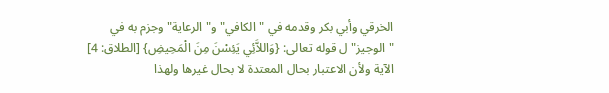الخرقي وأبي بكر وقدمه في "الكافي" و"الرعاية" وجزم به في "الوجيز" ل قوله تعالى: {وَاللاَّئِي يَئِسْنَ مِنَ الْمَحِيضِ} [الطلاق: 4] الآية ولأن الاعتبار بحال المعتدة لا بحال غيرها ولهذا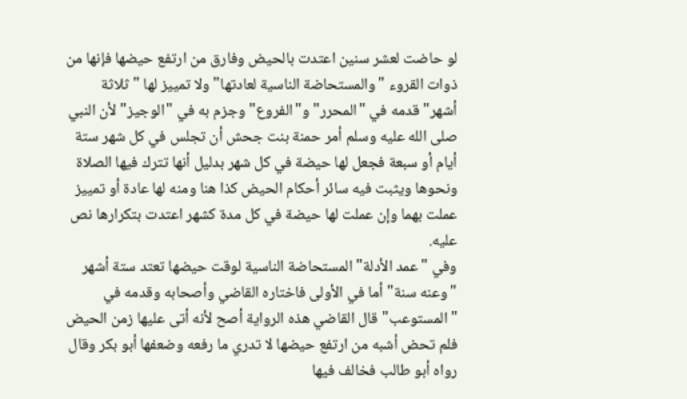لو حاضت لعشر سنين اعتدت بالحيض وفارق من ارتفع حيضها فإنها من ذوات القروء "والمستحاضة الناسية لعادتها" ولا تمييز لها "ثلاثة أشهر" قدمه في "المحرر" و"الفروع" وجزم به في "الوجيز" لأن النبي صلى الله عليه وسلم أمر حمنة بنت جحش أن تجلس في كل شهر ستة أيام أو سبعة فجعل لها حيضة في كل شهر بدليل أنها تترك فيها الصلاة ونحوها ويثبت فيه سائر أحكام الحيض كذا هنا ومنه لها عادة أو تمييز عملت بهما وإن عملت لها حيضة في كل مدة كشهر اعتدت بتكرارها نص عليه.
وفي "عمد الأدلة" المستحاضة الناسية لوقت حيضها تعتد ستة أشهر "وعنه سنة" أما في الأولى فاختاره القاضي وأصحابه وقدمه في "المستوعب" قال القاضي هذه الرواية أصح لأنه أتى عليها زمن الحيض فلم تحض أشبه من ارتفع حيضها لا تدري ما رفعه وضعفها أبو بكر وقال رواه أبو طالب فخالف فيها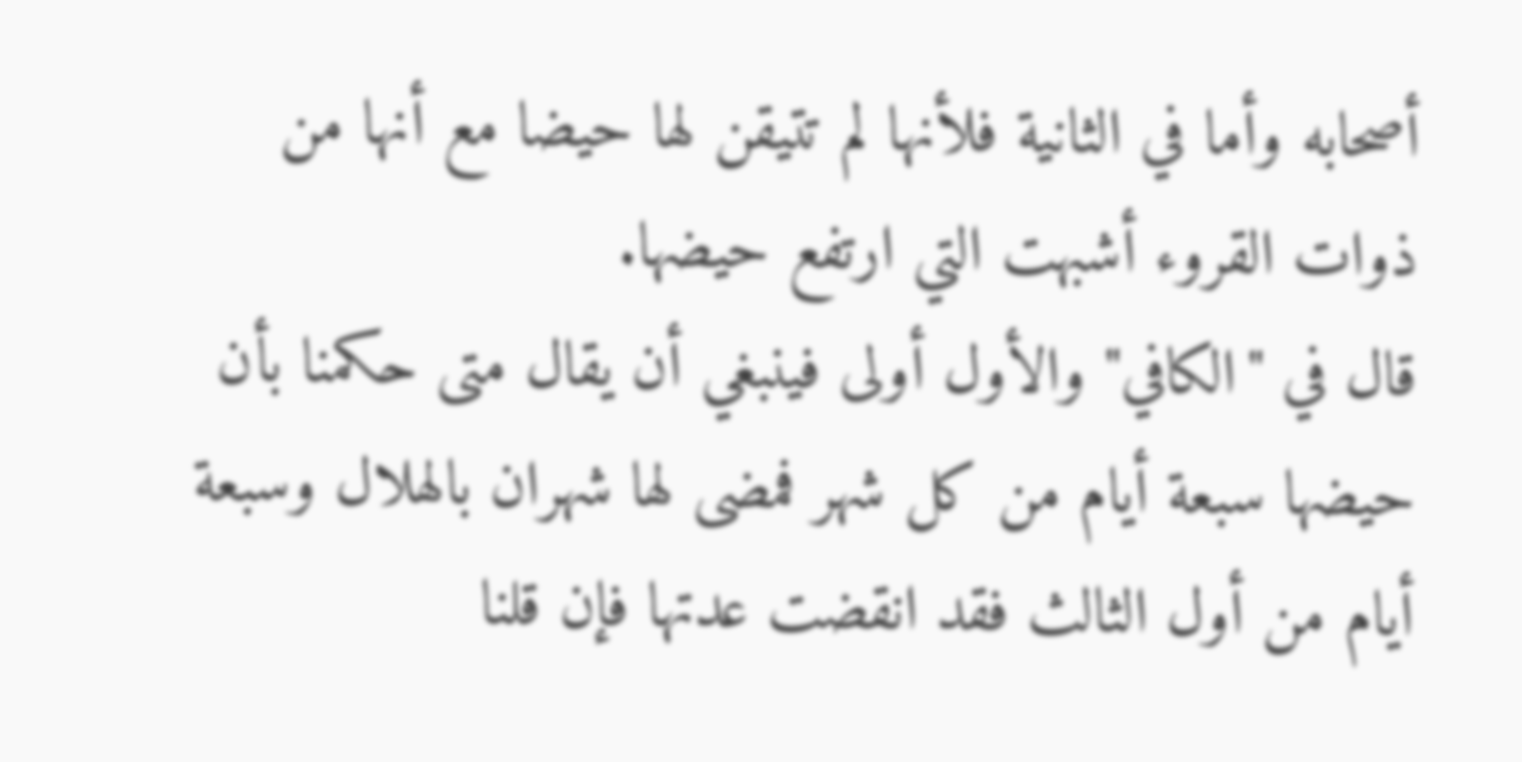أصحابه وأما في الثانية فلأنها لم تتيقن لها حيضا مع أنها من ذوات القروء أشبهت التي ارتفع حيضها.
قال في "الكافي" والأول أولى فينبغي أن يقال متى حكمنا بأن حيضها سبعة أيام من كل شهر فمضى لها شهران بالهلال وسبعة أيام من أول الثالث فقد انقضت عدتها فإن قلنا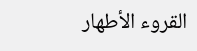القروء الأطهار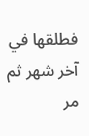فطلقها في آخر شهر ثم مر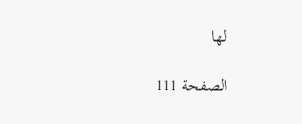لها

الصفحة 111